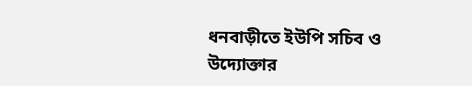ধনবাড়ীতে ইউপি সচিব ও উদ্যোক্তার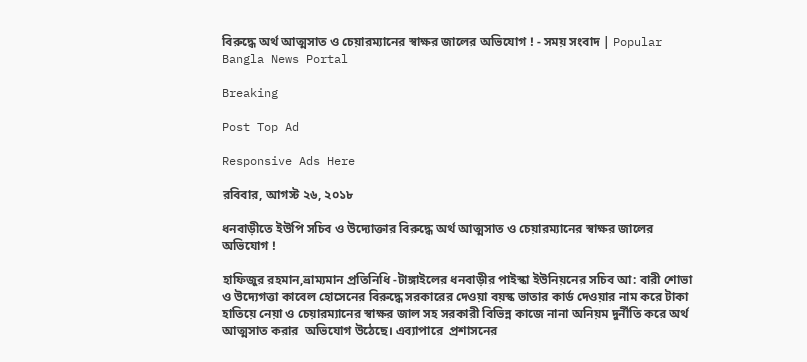বিরুদ্ধে অর্থ আত্মসাত ও চেয়ারম্যানের স্বাক্ষর জালের অভিযোগ ! - সময় সংবাদ | Popular Bangla News Portal

Breaking

Post Top Ad

Responsive Ads Here

রবিবার, আগস্ট ২৬, ২০১৮

ধনবাড়ীতে ইউপি সচিব ও উদ্যোক্তার বিরুদ্ধে অর্থ আত্মসাত ও চেয়ারম্যানের স্বাক্ষর জালের অভিযোগ !

হাফিজুর রহমান,ভ্রাম্যমান প্রতিনিধি -টাঙ্গাইলের ধনবাড়ীর পাইস্কা ইউনিয়নের সচিব আ: বারী শোভা ও উদ্যেগত্তা কাবেল হোসেনের বিরুদ্ধে সরকারের দেওয়া বয়স্ক ভাতার কার্ড দেওয়ার নাম করে টাকা হাতিয়ে নেয়া ও চেয়ারম্যানের স্বাক্ষর জাল সহ সরকারী বিভিন্ন কাজে নানা অনিয়ম দুর্নীতি করে অর্থ আত্মসাত করার  অভিযোগ উঠেছে। এব্যাপারে  প্রশাসনের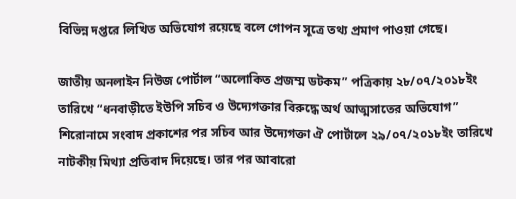বিভিন্ন দপ্তরে লিখিত অভিযোগ রয়েছে বলে গোপন সূত্রে তথ্য প্রমাণ পাওয়া গেছে।

জাতীয় অনলাইন নিউজ পোর্টাল “অলোকিত প্রজম্ম ডটকম” পত্রিকায় ২৮/০৭/২০১৮ইং তারিখে “ধনবাড়ীতে ইউপি সচিব ও উদ্যেগক্তার বিরুদ্ধে অর্থ আত্মসাতের অভিযোগ” শিরোনামে সংবাদ প্রকাশের পর সচিব আর উদ্যেগক্তা ঐ পোর্টালে ২৯/০৭/২০১৮ইং তারিখে নাটকীয় মিথ্যা প্রতিবাদ দিয়েছে। তার পর আবারো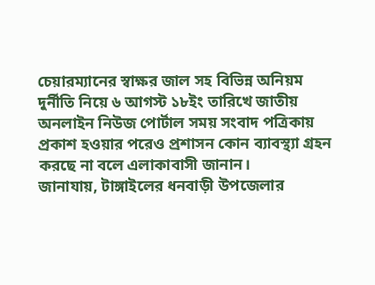চেয়ারম্যানের স্বাক্ষর জাল সহ বিভিন্ন অনিয়ম দুর্নীতি নিয়ে ৬ আগস্ট ১৮ইং তারিখে জাতীয় অনলাইন নিউজ পোর্টাল সময় সংবাদ পত্রিকায় প্রকাশ হওয়ার পরেও প্রশাসন কোন ব্যাবস্থ্যা গ্রহন করছে না বলে এলাকাবাসী জানান।
জানাযায়, টাঙ্গাইলের ধনবাড়ী উপজেলার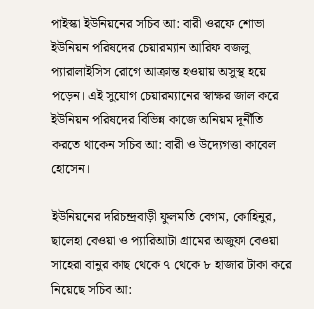পাইস্কা ইউনিয়নের সচিব আ: বারী ওরফে শোভা ইউনিয়ন পরিষদের চেয়ারম্যান আরিফ বজলু প্যারালাইসিস রোগে আক্রান্ত হওয়ায় অসুস্থ হয়ে পড়েন। এই সুযোগ চেয়ারম্যানের স্বাক্ষর জাল করে ইউনিয়ন পরিষদের বিভিন্ন কাজে অনিয়ম দূর্নীতি করতে থাকেন সচিব আ: বারী ও উদ্যেগত্তা কাবেল হোসেন।

ইউনিয়নের দরিচন্দ্রবাড়ী ফুলমতি বেগম, কোহিনুর, ছালেহা বেওয়া ও প্যারিআটা গ্রামের অজুফা বেওয়া সাহেরা বানুর কাছ থেকে ৭ থেকে ৮ হাজার টাকা করে নিয়েছে সচিব আ: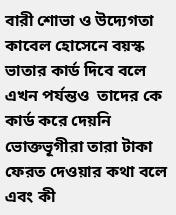বারী শোভা ও উদ্যেগতা কাবেল হোসেনে বয়স্ক ভাতার কার্ড দিবে বলে  এখন পর্যন্তও  তাদের কে কার্ড করে দেয়নি ভোক্তভূগীরা তারা টাকা ফেরত দেওয়ার কথা বলে এবং কী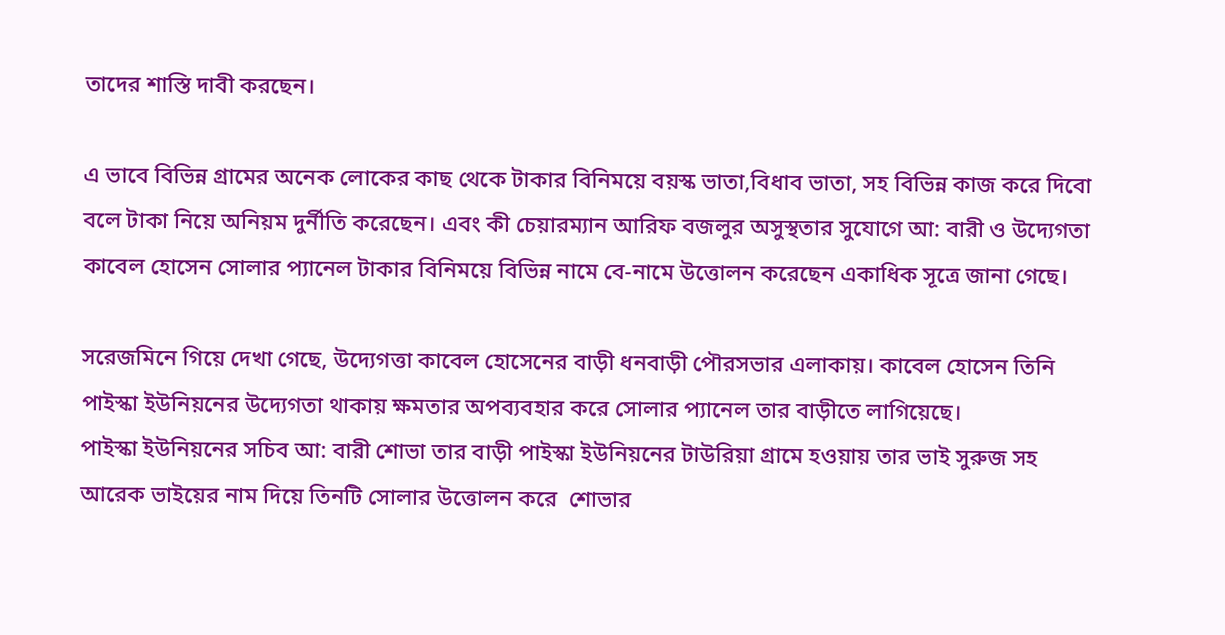তাদের শাস্তি দাবী করছেন।

এ ভাবে বিভিন্ন গ্রামের অনেক লোকের কাছ থেকে টাকার বিনিময়ে বয়স্ক ভাতা,বিধাব ভাতা, সহ বিভিন্ন কাজ করে দিবো বলে টাকা নিয়ে অনিয়ম দুর্নীতি করেছেন। এবং কী চেয়ারম্যান আরিফ বজলুর অসুস্থতার সুযোগে আ: বারী ও উদ্যেগতা কাবেল হোসেন সোলার প্যানেল টাকার বিনিময়ে বিভিন্ন নামে বে-নামে উত্তোলন করেছেন একাধিক সূত্রে জানা গেছে।

সরেজমিনে গিয়ে দেখা গেছে, উদ্যেগত্তা কাবেল হোসেনের বাড়ী ধনবাড়ী পৌরসভার এলাকায়। কাবেল হোসেন তিনি পাইস্কা ইউনিয়নের উদ্যেগতা থাকায় ক্ষমতার অপব্যবহার করে সোলার প্যানেল তার বাড়ীতে লাগিয়েছে।
পাইস্কা ইউনিয়নের সচিব আ: বারী শোভা তার বাড়ী পাইস্কা ইউনিয়নের টাউরিয়া গ্রামে হওয়ায় তার ভাই সুরুজ সহ আরেক ভাইয়ের নাম দিয়ে তিনটি সোলার উত্তোলন করে  শোভার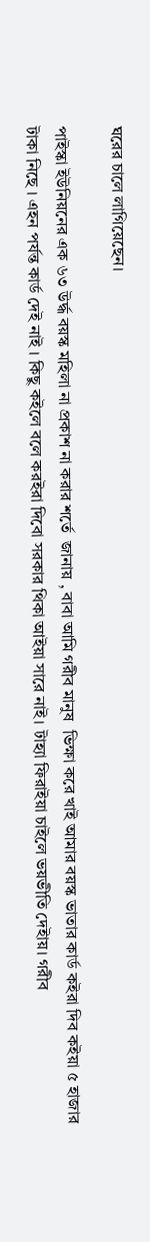ঘরের চালে লাগিয়েছেন।

পাইস্কা ইউনিয়নের এক ৬৩ উর্দ্ধ বয়স্ক মহিলা না প্রকাশ না করার শর্তে  জানায় , বাবা আমি গরীব মানুষ  ভিক্ষা করে খাই আমার বয়স্ক ভাতার কার্ড কইরা দিব কইয়া ৫ হাজার টাকা নিছে । এহন পর্যন্ত কার্ড দেই নাই । কিছু কইলে বলে করইরা দিবো সরকার থিকা আইয়া সারে নাই। টাহ্যা ফিরাইয়া চাইলে ভয়ভীতি দেইায়। গরীব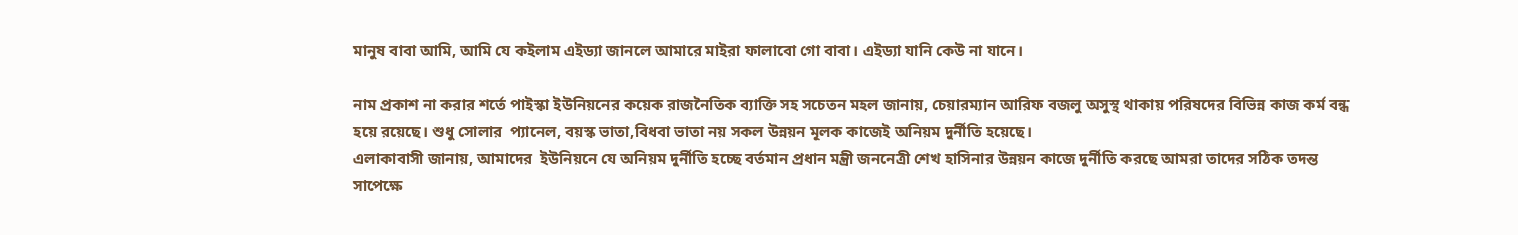মানুষ বাবা আমি, আমি যে কইলাম এইড্যা জানলে আমারে মাইরা ফালাবো গো বাবা। এইড্যা যানি কেউ না যানে।

নাম প্রকাশ না করার শর্তে পাইস্কা ইউনিয়নের কয়েক রাজনৈতিক ব্যাক্তি সহ সচেতন মহল জানায়, চেয়ারম্যান আরিফ বজলু অসুস্থ থাকায় পরিষদের বিভিন্ন কাজ কর্ম বন্ধ হয়ে রয়েছে। শুধু সোলার  প্যানেল, বয়স্ক ভাতা,বিধবা ভাতা নয় সকল উন্নয়ন মূলক কাজেই অনিয়ম দুর্নীতি হয়েছে।
এলাকাবাসী জানায়, আমাদের  ইউনিয়নে যে অনিয়ম দুর্নীতি হচ্ছে বর্তমান প্রধান মন্ত্রী জননেত্রী শেখ হাসিনার উন্নয়ন কাজে দুর্নীতি করছে আমরা তাদের সঠিক তদন্ত সাপেক্ষে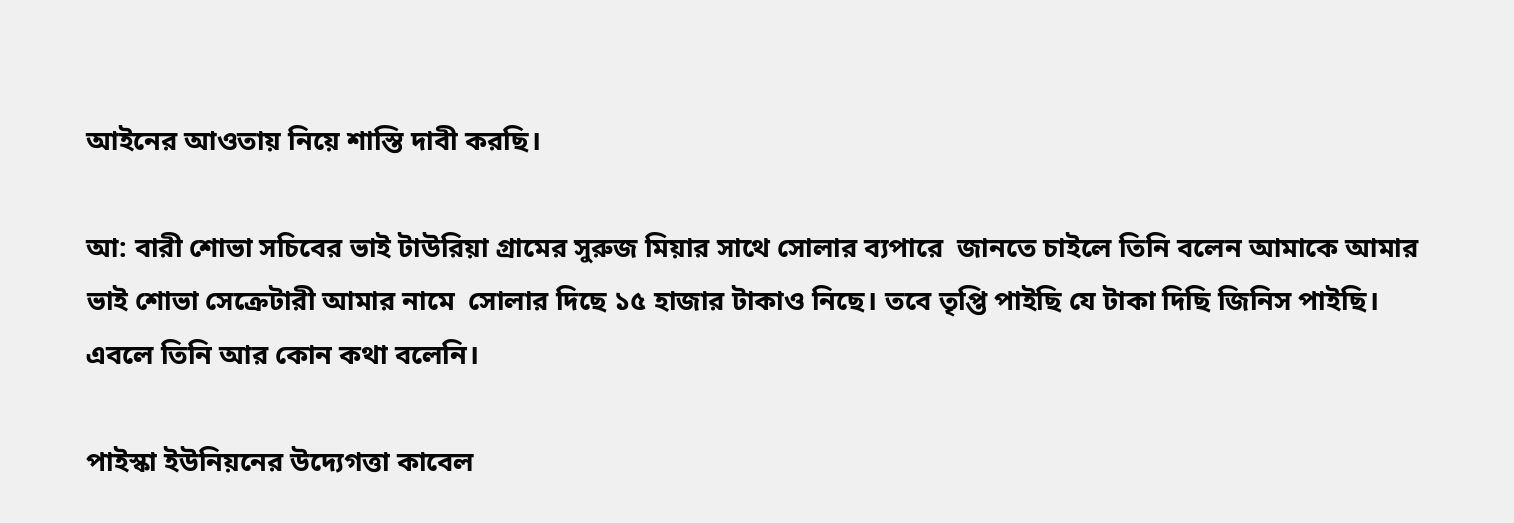আইনের আওতায় নিয়ে শাস্তি দাবী করছি।

আ: বারী শোভা সচিবের ভাই টাউরিয়া গ্রামের সুরুজ মিয়ার সাথে সোলার ব্যপারে  জানতে চাইলে তিনি বলেন আমাকে আমার ভাই শোভা সেক্রেটারী আমার নামে  সোলার দিছে ১৫ হাজার টাকাও নিছে। তবে তৃপ্তি পাইছি যে টাকা দিছি জিনিস পাইছি। এবলে তিনি আর কোন কথা বলেনি।

পাইস্কা ইউনিয়নের উদ্যেগত্তা কাবেল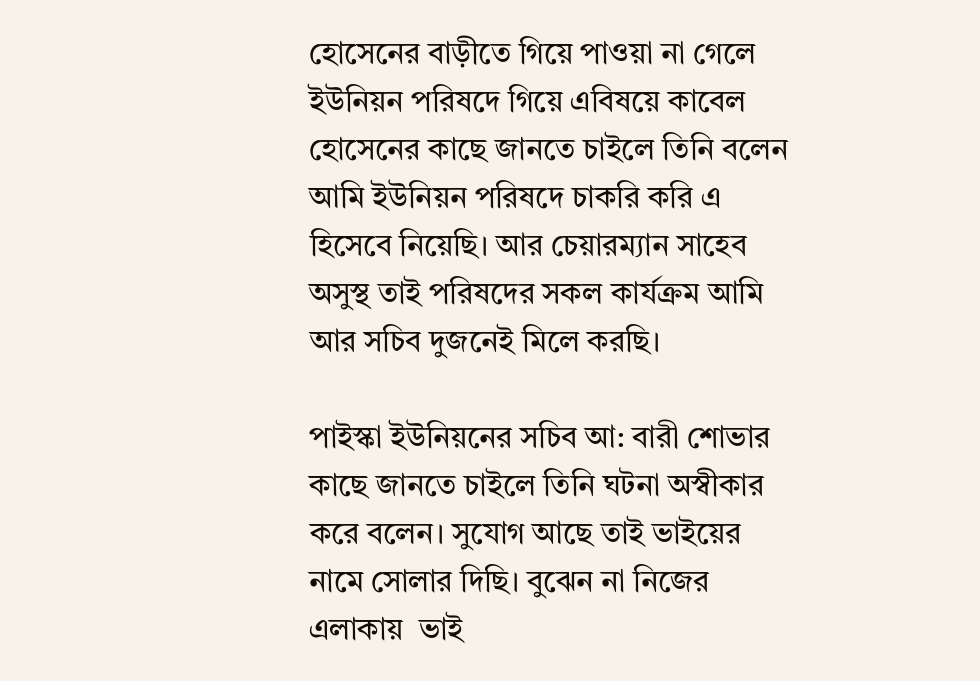হোসেনের বাড়ীতে গিয়ে পাওয়া না গেলে ইউনিয়ন পরিষদে গিয়ে এবিষয়ে কাবেল হোসেনের কাছে জানতে চাইলে তিনি বলেন আমি ইউনিয়ন পরিষদে চাকরি করি এ হিসেবে নিয়েছি। আর চেয়ারম্যান সাহেব অসুস্থ তাই পরিষদের সকল কার্যক্রম আমি আর সচিব দুজনেই মিলে করছি।

পাইস্কা ইউনিয়নের সচিব আ: বারী শোভার কাছে জানতে চাইলে তিনি ঘটনা অস্বীকার করে বলেন। সুযোগ আছে তাই ভাইয়ের নামে সোলার দিছি। বুঝেন না নিজের এলাকায়  ভাই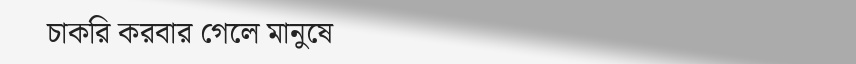চাকরি করবার গেলে মানুষে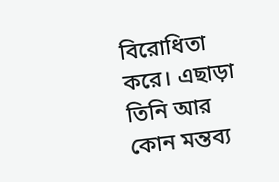বিরোধিতা করে। এছাড়া তিনি আর কোন মন্তব্য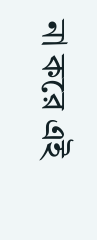না করে এই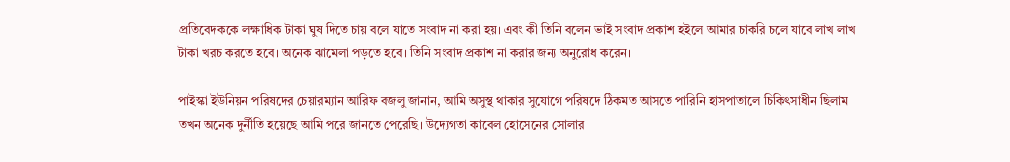প্রতিবেদককে লক্ষাধিক টাকা ঘুষ দিতে চায় বলে যাতে সংবাদ না করা হয়। এবং কী তিনি বলেন ভাই সংবাদ প্রকাশ হইলে আমার চাকরি চলে যাবে লাখ লাখ টাকা খরচ করতে হবে। অনেক ঝামেলা পড়তে হবে। তিনি সংবাদ প্রকাশ না করার জন্য অনুরোধ করেন।

পাইস্কা ইউনিয়ন পরিষদের চেয়ারম্যান আরিফ বজলু জানান, আমি অসুস্থ থাকার সুযোগে পরিষদে ঠিকমত আসতে পারিনি হাসপাতালে চিকিৎসাধীন ছিলাম তখন অনেক দুর্নীতি হয়েছে আমি পরে জানতে পেরেছি। উদ্যেগতা কাবেল হোসেনের সোলার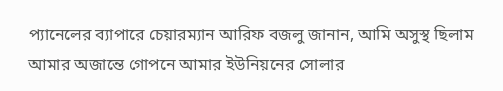প্যানেলের ব্যাপারে চেয়ারম্যান আরিফ বজলু জানান, আমি অসুস্থ ছিলাম আমার অজান্তে গোপনে আমার ইউনিয়নের সোলার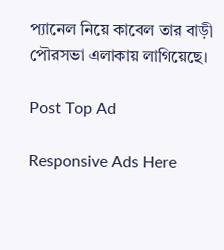প্যানেল নিয়ে কাবেল তার বাড়ী পৌরসভা এলাকায় লাগিয়েছে।

Post Top Ad

Responsive Ads Here